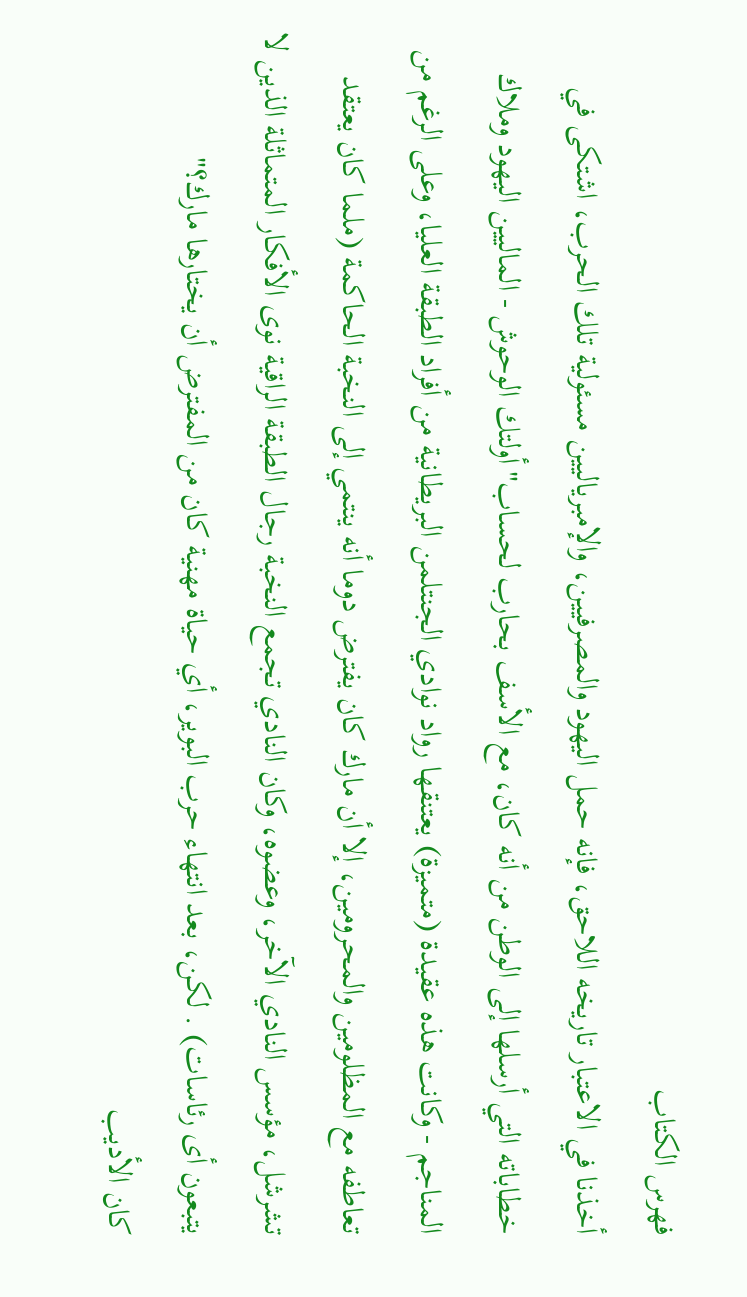فهرس الكتاب
أخذنا في الاعتبار تاريخه اللاحق، فإنه حمل اليهود والمصرفيين، والإمبرياليين مسئولية تلك الحرب، اشتكى في خطاباته التي أرسلها إلى الوطن من أنه كان، مع الأسف بحارب لحساب"أولتك الوحوش - الماليين اليهود وملاك المناجم - وكانت هذه عقيدة (متميزة) يعتنقها رواد نوادي الجنتلمن البريطانية من أفراد الطبقة العليا، وعلى الرغم من تعاطفه مع المظلومين والمحرومين، إلا أن مارك كان يفترض دوما أنه ينتمي إلى النخبة الحاكمة (ملما كان يعتقد تشرشل، مؤسس النادي الآخر، وعضوه، وكان النادي تجمع النخبة رجال الطبقة الراقية نوى الأفكار المتماثلة الذين لا يتبعون أى رئاسات) . لكن، بعد انتهاء حرب البوير، أي حياة مهنية كان من المفترض أن يختارها مارك؟"
كان الأديب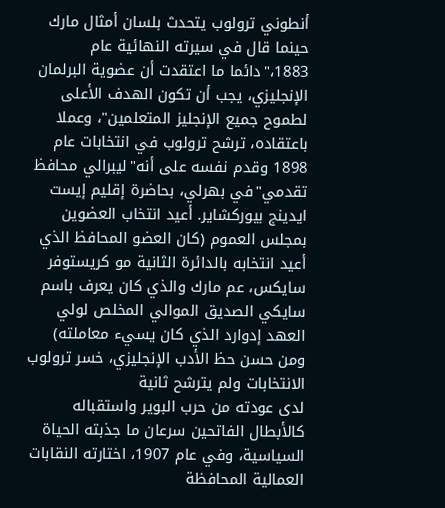أنطوني ترولوب يتحدث بلسان أمثال مارك حينما قال في سيرته النهائية عام 1883،"دائما ما اعتقدت أن عضوية البرلمان الإنجليزي، يجب أن تكون الهدف الأعلى لطموح جميع الإنجليز المتعلمين"، وعملا باعتقاده، ترشح ترولوب في انتخابات عام 1898 وقدم نفسه على أنه"ليبرالي محافظ تقدمي"في بھرلي، بحاضرة إقليم إيست ايدينج بيورکشاير. أعيد انتخاب العضوين بمجلس العموم (كان العضو المحافظ الذي أعيد انتخابه بالدائرة الثانية مو کريستوفر سايکس، عم مارك والذي كان يعرف باسم سايكي الصديق الموالي المخلص لولي العهد إدوارد الذي كان يسيء معاملته) ومن حسن حظ الأدب الإنجليزي، خسر ترولوب الانتخابات ولم يترشح ثانية
لدى عودته من حرب البوير واستقباله كالأبطال الفاتحين سرعان ما جذبته الحياة السياسية، وفي عام 1907، اختارته النقابات العمالية المحافظة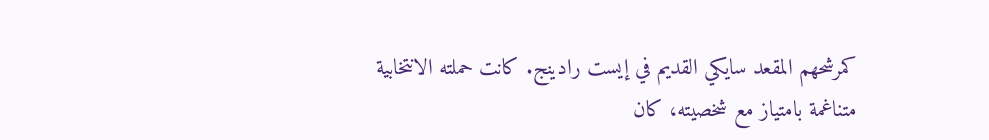كمرشحهم المقعد سايکي القديم في إيست رادينج. كانت حملته الانتخابية متناغمة بامتياز مع شخصيته، كان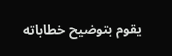يقوم بتوضيح خطاباته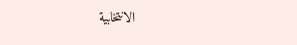الانتخابية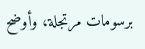برسومات مرتجلة، وأوضح